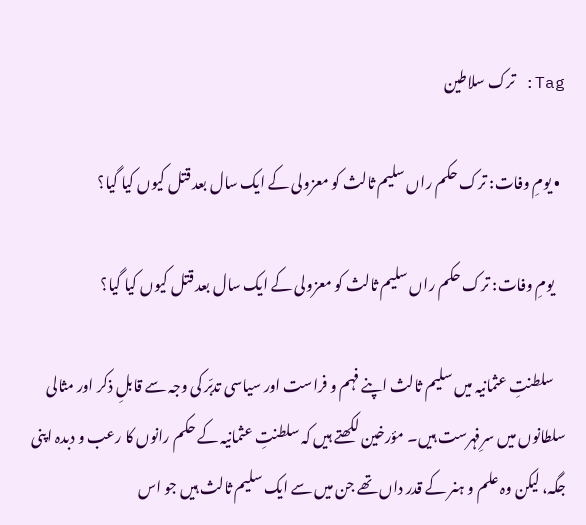Tag: ترک سلاطین

  • یومِ وفات: ترک حکم راں سلیم ثالث کو معزولی کے ایک سال بعد قتل کیوں کیا گیا؟

    یومِ وفات: ترک حکم راں سلیم ثالث کو معزولی کے ایک سال بعد قتل کیوں کیا گیا؟

    سلطنتِ عثمانیہ میں سلیم ثالث اپنے فہم و فراست اور سیاسی تدبّر کی وجہ سے قابلِ ذکر اور مثالی سلطانوں میں سرِفہرست ہیں۔ مؤرخین لکھتے ہیں کہ سلطنتِ عثمانیہ کے حکم رانوں کا رعب و دبدہ اپنی جگہ، لیکن وہ علم و ہنر کے قدر داں تھے جن میں سے ایک سلیم ثالث ہیں جو اس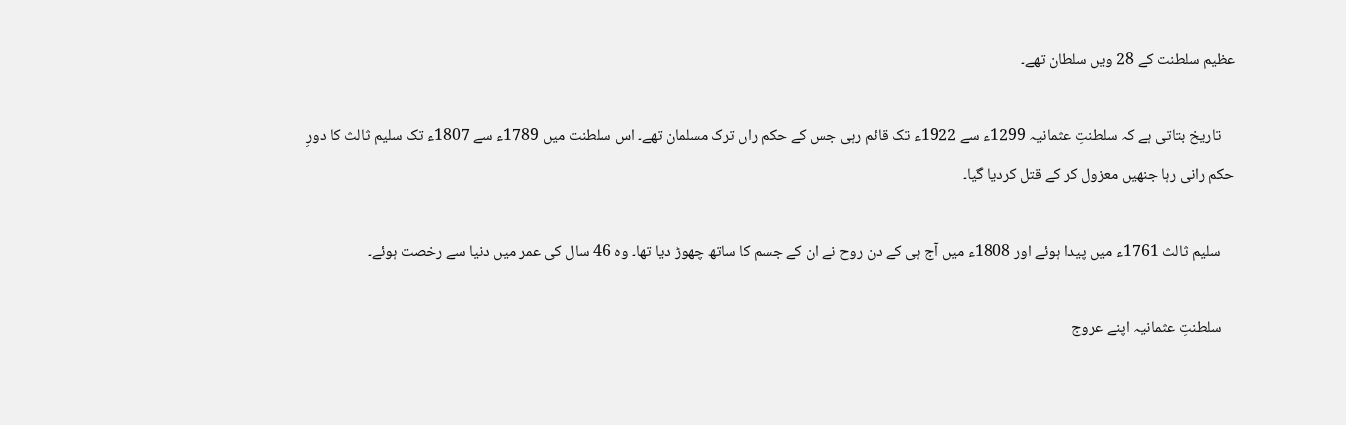عظیم سلطنت کے 28 ویں سلطان تھے۔

    تاریخ بتاتی ہے کہ سلطنتِ عثمانیہ 1299ء سے 1922ء تک قائم رہی جس کے حکم راں ترک مسلمان تھے۔ اس سلطنت میں 1789ء سے 1807ء تک سلیم ثالث کا دورِ حکم رانی رہا جنھیں معزول کر کے قتل کردیا گیا۔

    سلیم ثالث 1761ء میں‌ پیدا ہوئے اور 1808ء میں‌ آج ہی کے دن روح نے ان کے جسم کا ساتھ چھوڑ دیا تھا۔ وہ 46 سال کی عمر میں‌ دنیا سے رخصت ہوئے۔

    سلطنتِ عثمانیہ اپنے عروج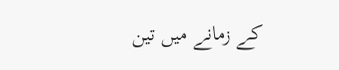کے زمانے میں تین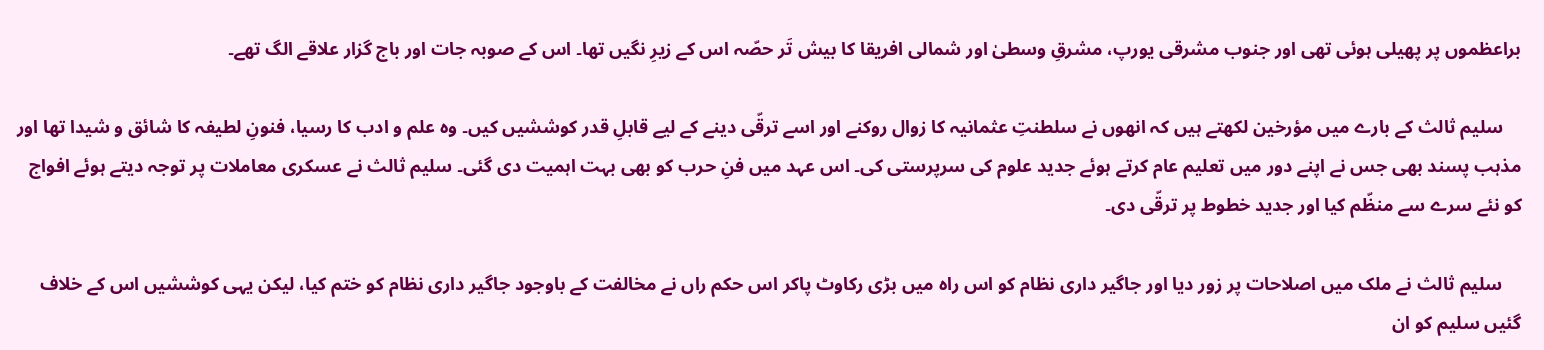براعظموں پر پھیلی ہوئی تھی اور جنوب مشرقی یورپ، مشرقِ وسطیٰ اور شمالی افریقا کا بیش تَر حصّہ اس کے زیرِ نگیں تھا۔ اس کے صوبہ جات اور باج گزار علاقے الگ تھے۔

    سلیم ثالث کے بارے میں‌ مؤرخین لکھتے ہیں کہ انھوں نے سلطنتِ عثمانیہ کا زوال روکنے اور اسے ترقّی دینے کے لیے قابلِ قدر کوششیں کیں۔ وہ علم و ادب کا رسیا، فنونِ لطیفہ کا شائق و شیدا تھا اور مذہب پسند بھی جس نے اپنے دور میں تعلیم عام کرتے ہوئے جدید علوم کی سرپرستی کی۔ اس عہد میں فنِ‌ حرب کو بھی بہت اہمیت دی گئی۔ سلیم ثالث نے عسکری معاملات پر توجہ دیتے ہوئے افواج کو نئے سرے سے منظّم کیا اور جدید خطوط پر ترقّی دی۔

    سلیم ثالث نے ملک میں اصلاحات پر زور دیا اور جاگیر داری نظام کو اس راہ میں بڑی رکاوٹ پاکر اس حکم راں نے مخالفت کے باوجود جاگیر داری نظام کو ختم کیا، لیکن یہی کوششیں‌ اس کے خلاف گئیں سلیم کو ان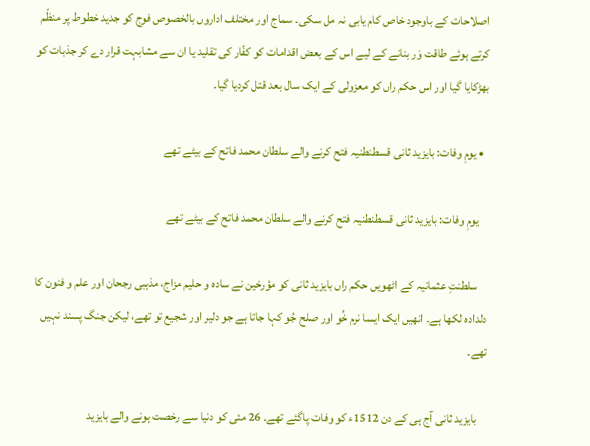اصلاحات کے باوجود خاص کام یابی نہ مل سکی۔ سماج اور مختلف اداروں بالخصوص فوج کو جدید خطوط پر منظّم کرتے ہوئے طاقت وَر بنانے کے لیے اس کے بعض اقدامات کو کفّار کی تقلید یا ان سے مشابہت قرار دے کر جذبات کو بھڑکایا گیا اور اس حکم راں کو معزولی کے ایک سال بعد قتل کردیا گیا۔

  • یومِ وفات: بایزید ثانی قسطنطنیہ فتح کرنے والے سلطان محمد فاتح کے بیٹے تھے

    یومِ وفات: بایزید ثانی قسطنطنیہ فتح کرنے والے سلطان محمد فاتح کے بیٹے تھے

    سلطنتِ عثمانیہ کے اٹھویں حکم راں بایزید ثانی کو مؤرخین نے سادہ و حلیم مزاج، مذہبی رجحان اور علم و فنون کا دلدادہ لکھا ہے۔ انھیں ایک ایسا نرم خُو اور صلح جُو کہا جاتا ہے جو دلیر اور شجیع تو تھے، لیکن جنگ پسند نہیں تھے۔

    بایزید ثانی آج ہی کے دن 1512ء کو وفات پاگئے تھے۔ 26 مئی کو دنیا سے رخصت ہونے والے بایزید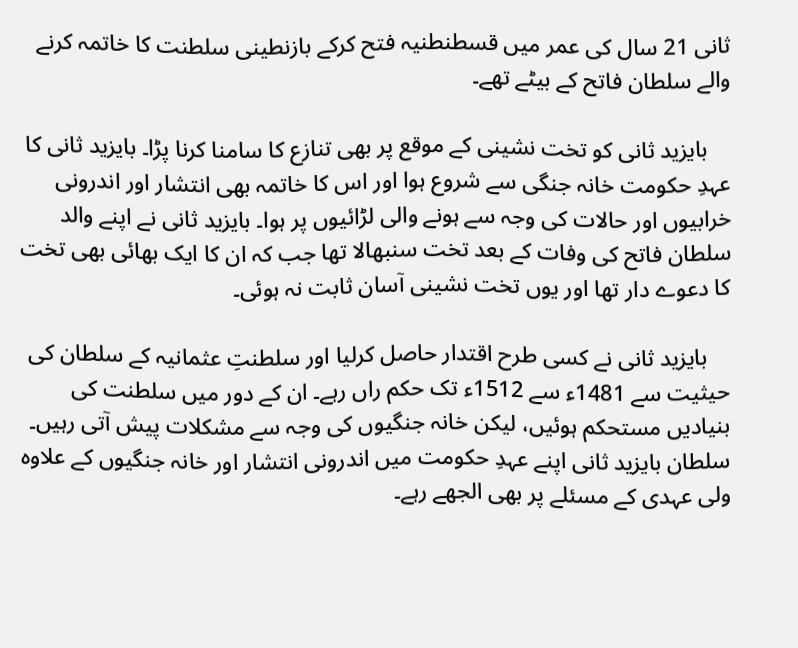ثانی 21 سال کی عمر میں قسطنطنیہ فتح کرکے بازنطینی سلطنت کا خاتمہ کرنے والے سلطان فاتح کے بیٹے تھے۔

    بایزید ثانی کو تخت نشینی کے موقع پر بھی تنازع کا سامنا کرنا پڑا۔ بایزید ثانی کا عہدِ حکومت خانہ جنگی سے شروع ہوا اور اس کا خاتمہ بھی انتشار اور اندرونی خرابیوں اور حالات کی وجہ سے ہونے والی لڑائیوں پر ہوا۔ بایزید ثانی نے اپنے والد سلطان فاتح کی وفات کے بعد تخت سنبھالا تھا جب کہ ان کا ایک بھائی بھی تخت کا دعوے دار تھا اور یوں تخت نشینی آسان ثابت نہ ہوئی۔

    بایزید ثانی نے کسی طرح اقتدار حاصل کرلیا اور سلطنتِ عثمانیہ کے سلطان کی حیثیت سے 1481ء سے 1512ء تک حکم راں رہے۔ ان کے دور میں سلطنت کی بنیادیں مستحکم ہوئیں، لیکن خانہ جنگیوں کی وجہ سے مشکلات پیش آتی رہیں۔ سلطان بایزید ثانی اپنے عہدِ حکومت میں اندرونی انتشار اور خانہ جنگیوں کے علاوہ ولی عہدی کے مسئلے پر بھی الجھے رہے۔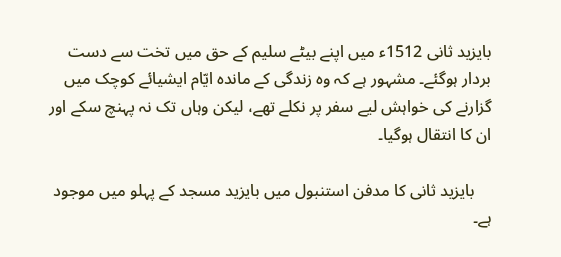بایزید ثانی 1512ء میں اپنے بیٹے سلیم کے حق میں تخت سے دست بردار ہوگئے۔ مشہور ہے کہ وہ زندگی کے ماندہ ایّام ایشیائے کوچک میں گزارنے کی خواہش لیے سفر پر نکلے تھے، لیکن وہاں تک نہ پہنچ سکے اور ان کا انتقال ہوگیا۔

    بایزید ثانی کا مدفن استنبول میں بایزید مسجد کے پہلو میں موجود ہے۔